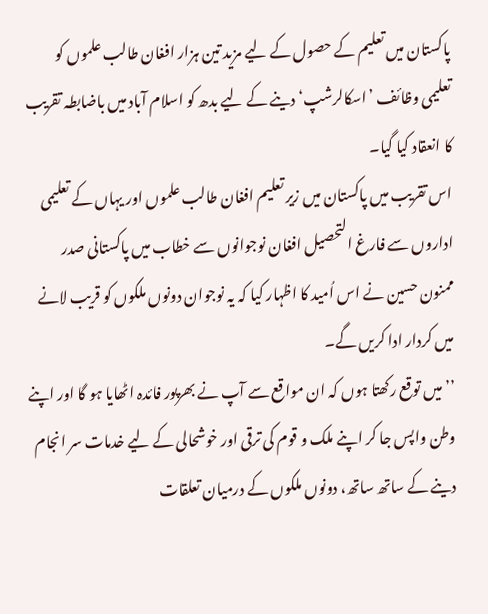پاکستان میں تعلیم کے حصول کے لیے مزید تین ہزار افغان طالب علموں کو تعلیمی وظائف ’اسکالرشپ‘ دینے کے لیے بدھ کو اسلام آباد میں باضابطہ تقریب کا انعقاد کیا گیا۔
اس تقریب میں پاکستان میں زیر تعلیم افغان طالب علموں اور یہاں کے تعلیمی اداروں سے فارغ التحصیل افغان نوجوانوں سے خطاب میں پاکستانی صدر ممنون حسین نے اس اُمید کا اظہار کیا کہ یہ نوجوان دونوں ملکوں کو قریب لانے میں کردار ادا کریں گے۔
’’میں توقع رکھتا ہوں کہ ان مواقع سے آپ نے بھرپور فائدہ اٹھایا ہو گا اور اپنے وطن واپس جا کر اپنے ملک و قوم کی ترقی اور خوشحالی کے لیے خدمات سر انجام دینے کے ساتھ ساتھ، دونوں ملکوں کے درمیان تعلقات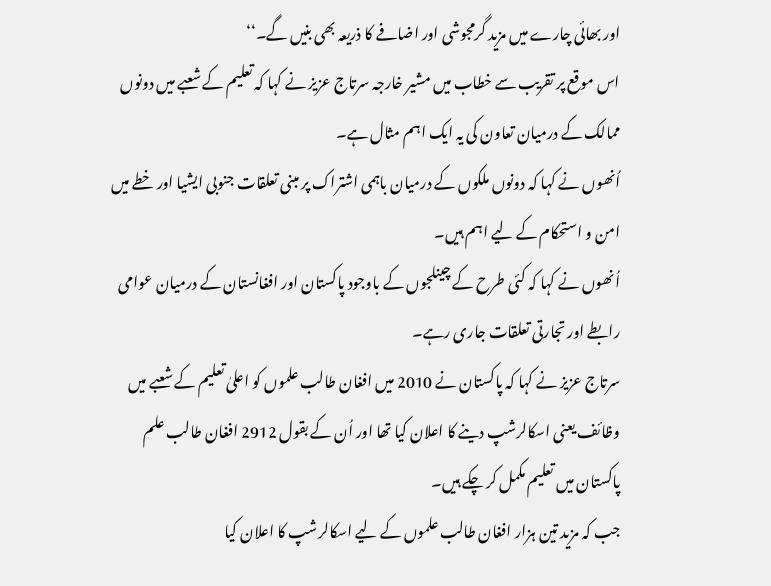اور بھائی چارے میں مزید گرمجوشی اور اضافے کا ذریعہ بھی بنیں گے۔‘‘
اس موقع پر تقریب سے خطاب میں مشیر خارجہ سرتاج عزیز نے کہا کہ تعلیم کے شعبے میں دونوں ممالک کے درمیان تعاون کی یہ ایک اہم مثال ہے۔
اُنھوں نے کہا کہ دونوں ملکوں کے درمیان باہمی اشتراک پر مبنی تعلقات جنوبی ایشیا اور خطے میں امن و استحکام کے لیے اہم ہیں۔
اُنھوں نے کہا کہ کئی طرح کے چینلجوں کے باوجود پاکستان اور افغانستان کے درمیان عوامی رابطے اور تجارتی تعلقات جاری رہے۔
سرتاج عزیز نے کہا کہ پاکستان نے 2010 میں افغان طالب علموں کو اعلیٰ تعلیم کے شعبے میں وظائف یعنی اسکالرشپ دینے کا اعلان کیا تھا اور اُن کے بقول 2912 افغان طالب علم پاکستان میں تعلیم مکمل کر چکے ہیں۔
جب کہ مزید تین ہزار افغان طالب علموں کے لیے اسکالرشپ کا اعلان کیا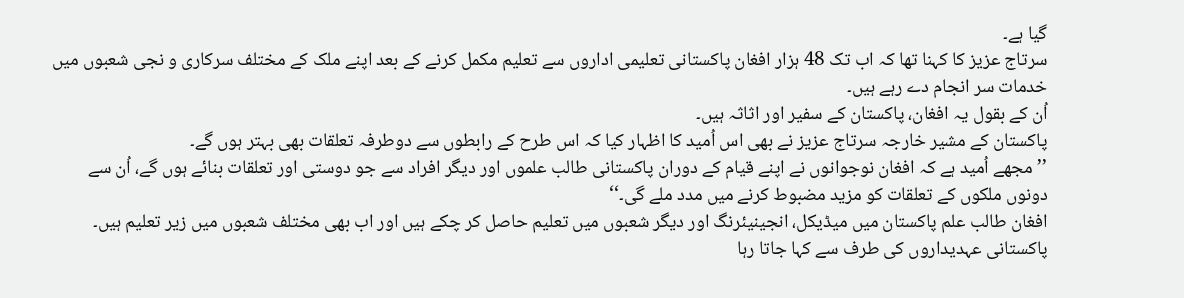گیا ہے۔
سرتاج عزیز کا کہنا تھا کہ اب تک 48 ہزار افغان پاکستانی تعلیمی اداروں سے تعلیم مکمل کرنے کے بعد اپنے ملک کے مختلف سرکاری و نجی شعبوں میں خدمات سر انجام دے رہے ہیں۔
اُن کے بقول یہ افغان، پاکستان کے سفیر اور اثاثہ ہیں۔
پاکستان کے مشیر خارجہ سرتاج عزیز نے بھی اس اُمید کا اظہار کیا کہ اس طرح کے رابطوں سے دوطرفہ تعلقات بھی بہتر ہوں گے۔
’’مجھے اُمید ہے کہ افغان نوجوانوں نے اپنے قیام کے دوران پاکستانی طالب علموں اور دیگر افراد سے جو دوستی اور تعلقات بنائے ہوں گے، اُن سے دونوں ملکوں کے تعلقات کو مزید مضبوط کرنے میں مدد ملے گی۔‘‘
افغان طالب علم پاکستان میں میڈیکل، انجینیئرنگ اور دیگر شعبوں میں تعلیم حاصل کر چکے ہیں اور اب بھی مختلف شعبوں میں زیر تعلیم ہیں۔
پاکستانی عہدیداروں کی طرف سے کہا جاتا رہا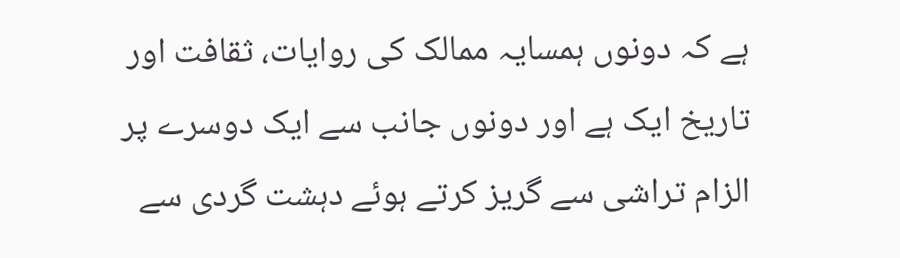ہے کہ دونوں ہمسایہ ممالک کی روایات، ثقافت اور تاریخ ایک ہے اور دونوں جانب سے ایک دوسرے پر الزام تراشی سے گریز کرتے ہوئے دہشت گردی سے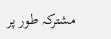مشترکہ طور پر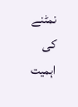نمٹنے کی اہمیت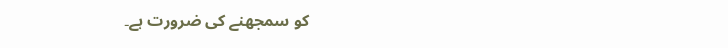کو سمجھنے کی ضرورت ہے۔